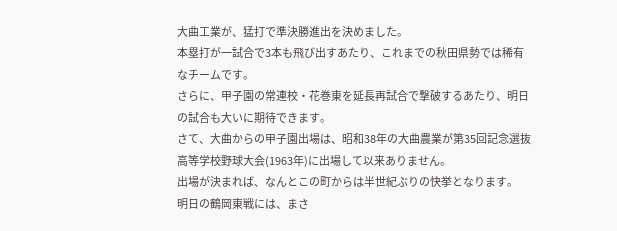大曲工業が、猛打で準決勝進出を決めました。
本塁打が一試合で3本も飛び出すあたり、これまでの秋田県勢では稀有なチームです。
さらに、甲子園の常連校・花巻東を延長再試合で撃破するあたり、明日の試合も大いに期待できます。
さて、大曲からの甲子園出場は、昭和38年の大曲農業が第35回記念選抜高等学校野球大会(1963年)に出場して以来ありません。
出場が決まれば、なんとこの町からは半世紀ぶりの快挙となります。
明日の鶴岡東戦には、まさ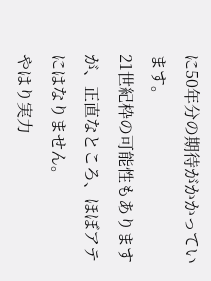に50年分の期待がかかっています。
21世紀枠の可能性もありますが、正直なところ、ほぼアテにはなりません。
やはり実力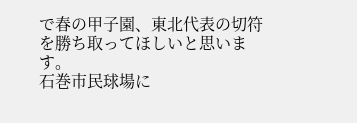で春の甲子園、東北代表の切符を勝ち取ってほしいと思います。
石巻市民球場に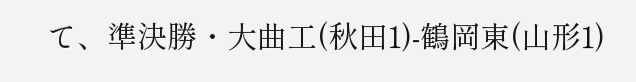て、準決勝・大曲工(秋田1)-鶴岡東(山形1)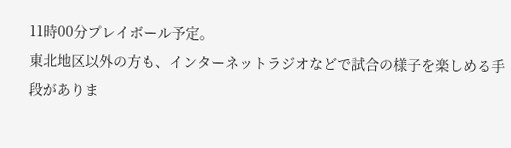11時00分プレイボール予定。
東北地区以外の方も、インターネットラジオなどで試合の様子を楽しめる手段がありま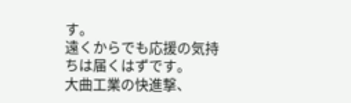す。
遠くからでも応援の気持ちは届くはずです。
大曲工業の快進撃、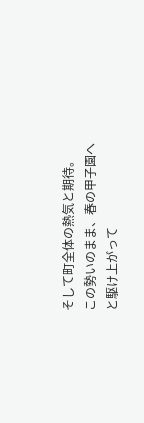そして町全体の熱気と期待。
この勢いのまま、春の甲子園へと駆け上がって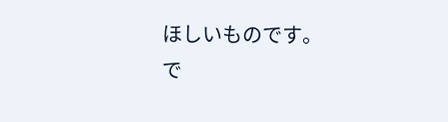ほしいものです。
で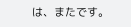は、またです。